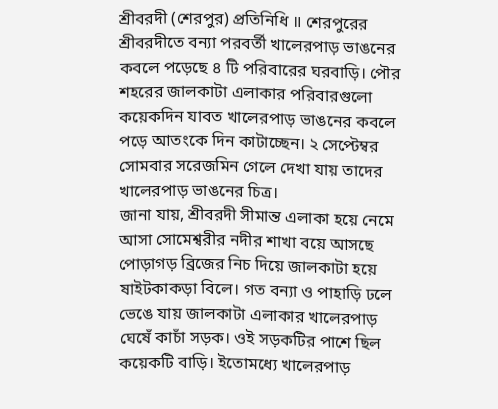শ্রীবরদী (শেরপুর) প্রতিনিধি ॥ শেরপুরের শ্রীবরদীতে বন্যা পরবর্তী খালেরপাড় ভাঙনের কবলে পড়েছে ৪ টি পরিবারের ঘরবাড়ি। পৌর শহরের জালকাটা এলাকার পরিবারগুলো কয়েকদিন যাবত খালেরপাড় ভাঙনের কবলে পড়ে আতংকে দিন কাটাচ্ছেন। ২ সেপ্টেম্বর সোমবার সরেজমিন গেলে দেখা যায় তাদের খালেরপাড় ভাঙনের চিত্র।
জানা যায়, শ্রীবরদী সীমান্ত এলাকা হয়ে নেমে আসা সোমেশ্বরীর নদীর শাখা বয়ে আসছে পোড়াগড় ব্রিজের নিচ দিয়ে জালকাটা হয়ে ষাইটকাকড়া বিলে। গত বন্যা ও পাহাড়ি ঢলে ভেঙে যায় জালকাটা এলাকার খালেরপাড় ঘেষেঁ কাচাঁ সড়ক। ওই সড়কটির পাশে ছিল কয়েকটি বাড়ি। ইতোমধ্যে খালেরপাড়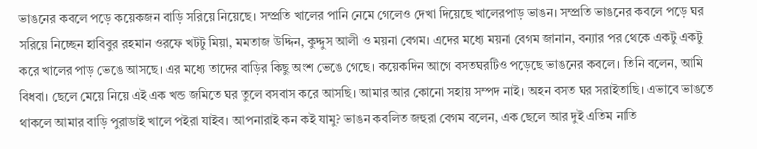ভাঙনের কবলে পড়ে কয়েকজন বাড়ি সরিয়ে নিয়েছে। সম্প্রতি খালের পানি নেমে গেলেও দেখা দিয়েছে খালেরপাড় ভাঙন। সম্প্রতি ভাঙনের কবলে পড়ে ঘর সরিয়ে নিচ্ছেন হাবিবুর রহমান ওরফে খটটু মিয়া, মমতাজ উদ্দিন, কুদ্দুস আলী ও ময়না বেগম। এদের মধ্যে ময়না বেগম জানান, বন্যার পর থেকে একটু একটু করে খালের পাড় ভেঙে আসছে। এর মধ্যে তাদের বাড়ির কিছু অংশ ভেঙে গেছে। কয়েকদিন আগে বসতঘরটিও পড়েছে ভাঙনের কবলে। তিনি বলেন, আমি বিধবা। ছেলে মেয়ে নিয়ে এই এক খন্ড জমিতে ঘর তুলে বসবাস করে আসছি। আমার আর কোনো সহায় সম্পদ নাই। অহন বসত ঘর সরাইতাছি। এভাবে ভাঙতে থাকলে আমার বাড়ি পুরাডাই খালে পইরা যাইব। আপনারাই কন কই যামু? ভাঙন কবলিত জহুরা বেগম বলেন, এক ছেলে আর দুই এতিম নাতি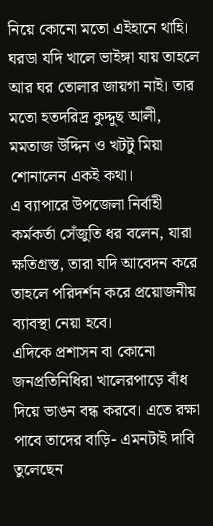নিয়ে কোনো মতো এইহানে থাহি। ঘরডা যদি খালে ভাইঙ্গা যায় তাহলে আর ঘর তোলার জায়গা নাই। তার মতো হতদরিদ্র কুদ্দুছ আলী, মমতাজ উদ্দিন ও খটটু মিয়া শোনালেন একই কথা।
এ ব্যাপারে উপজেলা নির্বাহী কর্মকর্তা সেঁজুতি ধর বলেন, যারা ক্ষতিগ্রস্ত, তারা যদি আবেদন করে তাহলে পরিদর্শন করে প্রয়োজনীয় ব্যাবস্থা নেয়া হবে।
এদিকে প্রশাসন বা কোনো জনপ্রতিনিধিরা খালেরপাড়ে বাঁধ দিয়ে ভাঙন বন্ধ করবে। এতে রক্ষা পাবে তাদের বাড়ি- এমনটাই দাবি তুলেছেন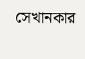সেখানকার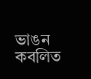ভাঙন কবলিত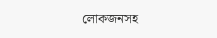লোকজনসহ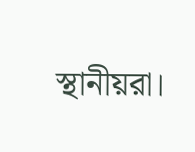স্থানীয়রা।